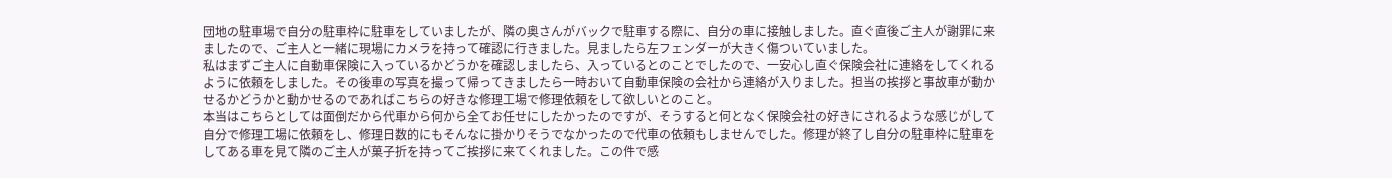団地の駐車場で自分の駐車枠に駐車をしていましたが、隣の奥さんがバックで駐車する際に、自分の車に接触しました。直ぐ直後ご主人が謝罪に来ましたので、ご主人と一緒に現場にカメラを持って確認に行きました。見ましたら左フェンダーが大きく傷ついていました。
私はまずご主人に自動車保険に入っているかどうかを確認しましたら、入っているとのことでしたので、一安心し直ぐ保険会社に連絡をしてくれるように依頼をしました。その後車の写真を撮って帰ってきましたら一時おいて自動車保険の会社から連絡が入りました。担当の挨拶と事故車が動かせるかどうかと動かせるのであればこちらの好きな修理工場で修理依頼をして欲しいとのこと。
本当はこちらとしては面倒だから代車から何から全てお任せにしたかったのですが、そうすると何となく保険会社の好きにされるような感じがして自分で修理工場に依頼をし、修理日数的にもそんなに掛かりそうでなかったので代車の依頼もしませんでした。修理が終了し自分の駐車枠に駐車をしてある車を見て隣のご主人が菓子折を持ってご挨拶に来てくれました。この件で感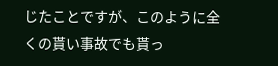じたことですが、このように全くの貰い事故でも貰っ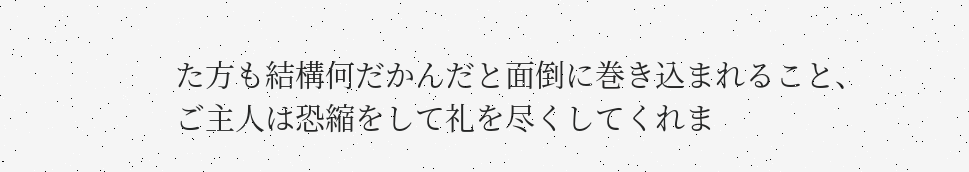た方も結構何だかんだと面倒に巻き込まれること、ご主人は恐縮をして礼を尽くしてくれま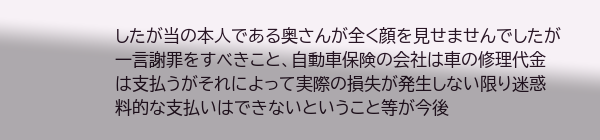したが当の本人である奥さんが全く顔を見せませんでしたが一言謝罪をすべきこと、自動車保険の会社は車の修理代金は支払うがそれによって実際の損失が発生しない限り迷惑料的な支払いはできないということ等が今後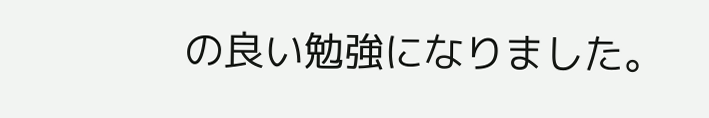の良い勉強になりました。